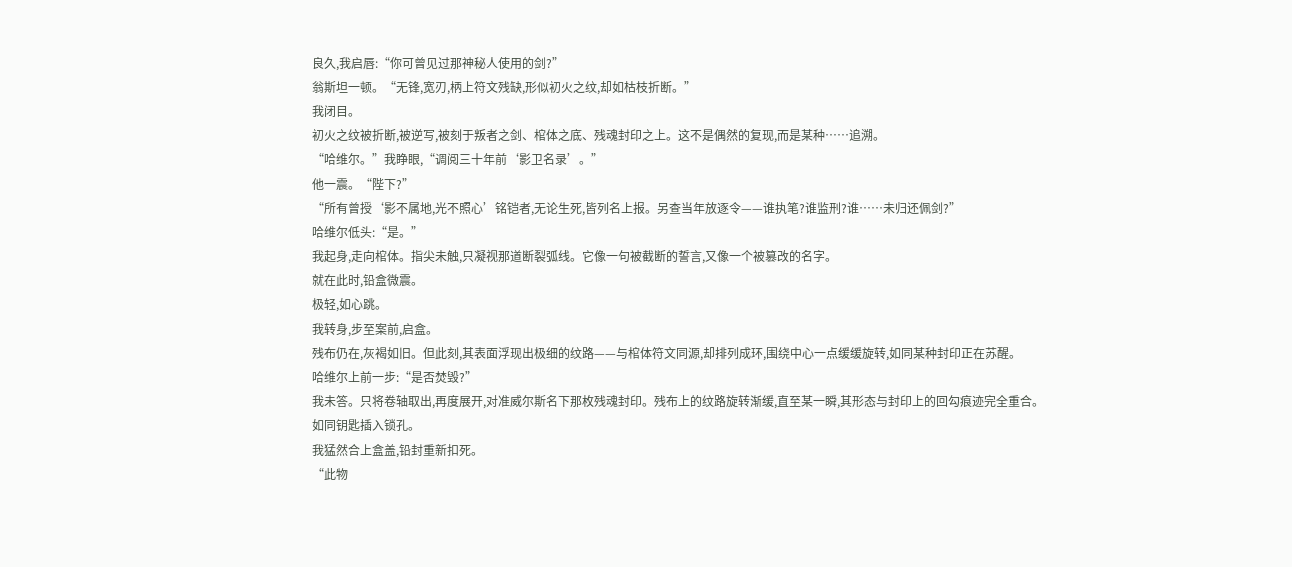良久,我启唇:“你可曾见过那神秘人使用的剑?”
翁斯坦一顿。“无锋,宽刃,柄上符文残缺,形似初火之纹,却如枯枝折断。”
我闭目。
初火之纹被折断,被逆写,被刻于叛者之剑、棺体之底、残魂封印之上。这不是偶然的复现,而是某种……追溯。
“哈维尔。”我睁眼,“调阅三十年前‘影卫名录’。”
他一震。“陛下?”
“所有曾授‘影不属地,光不照心’铭铠者,无论生死,皆列名上报。另查当年放逐令——谁执笔?谁监刑?谁……未归还佩剑?”
哈维尔低头:“是。”
我起身,走向棺体。指尖未触,只凝视那道断裂弧线。它像一句被截断的誓言,又像一个被篡改的名字。
就在此时,铅盒微震。
极轻,如心跳。
我转身,步至案前,启盒。
残布仍在,灰褐如旧。但此刻,其表面浮现出极细的纹路——与棺体符文同源,却排列成环,围绕中心一点缓缓旋转,如同某种封印正在苏醒。
哈维尔上前一步:“是否焚毁?”
我未答。只将卷轴取出,再度展开,对准威尔斯名下那枚残魂封印。残布上的纹路旋转渐缓,直至某一瞬,其形态与封印上的回勾痕迹完全重合。
如同钥匙插入锁孔。
我猛然合上盒盖,铅封重新扣死。
“此物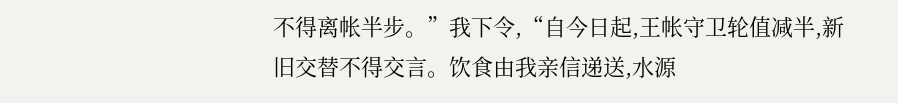不得离帐半步。”我下令,“自今日起,王帐守卫轮值减半,新旧交替不得交言。饮食由我亲信递送,水源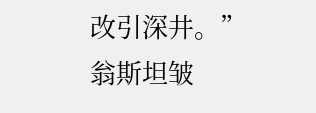改引深井。”
翁斯坦皱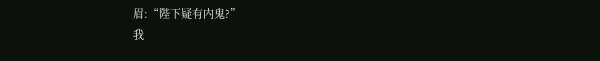眉:“陛下疑有内鬼?”
我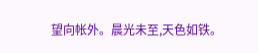望向帐外。晨光未至,天色如铁。